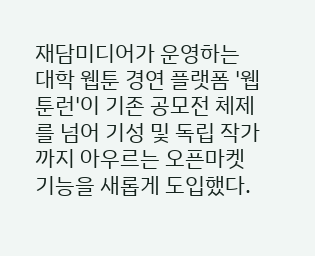재담미디어가 운영하는 대학 웹툰 경연 플랫폼 '웹툰런'이 기존 공모전 체제를 넘어 기성 및 독립 작가까지 아우르는 오픈마켓 기능을 새롭게 도입했다.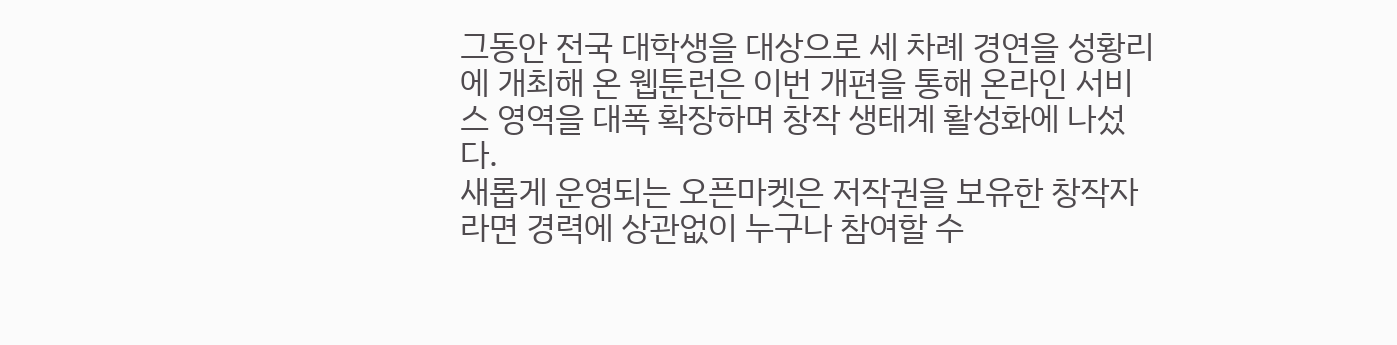그동안 전국 대학생을 대상으로 세 차례 경연을 성황리에 개최해 온 웹툰런은 이번 개편을 통해 온라인 서비스 영역을 대폭 확장하며 창작 생태계 활성화에 나섰다.
새롭게 운영되는 오픈마켓은 저작권을 보유한 창작자라면 경력에 상관없이 누구나 참여할 수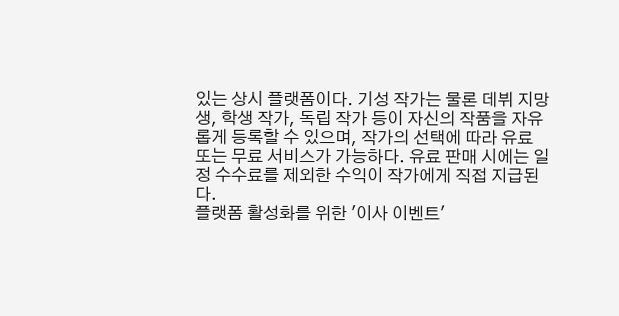있는 상시 플랫폼이다. 기성 작가는 물론 데뷔 지망생, 학생 작가, 독립 작가 등이 자신의 작품을 자유롭게 등록할 수 있으며, 작가의 선택에 따라 유료 또는 무료 서비스가 가능하다. 유료 판매 시에는 일정 수수료를 제외한 수익이 작가에게 직접 지급된다.
플랫폼 활성화를 위한 '이사 이벤트'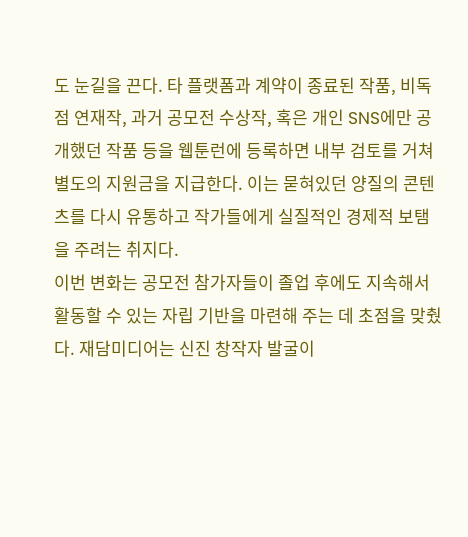도 눈길을 끈다. 타 플랫폼과 계약이 종료된 작품, 비독점 연재작, 과거 공모전 수상작, 혹은 개인 SNS에만 공개했던 작품 등을 웹툰런에 등록하면 내부 검토를 거쳐 별도의 지원금을 지급한다. 이는 묻혀있던 양질의 콘텐츠를 다시 유통하고 작가들에게 실질적인 경제적 보탬을 주려는 취지다.
이번 변화는 공모전 참가자들이 졸업 후에도 지속해서 활동할 수 있는 자립 기반을 마련해 주는 데 초점을 맞췄다. 재담미디어는 신진 창작자 발굴이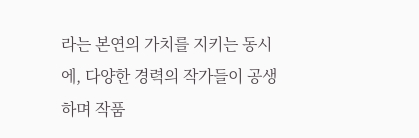라는 본연의 가치를 지키는 동시에, 다양한 경력의 작가들이 공생하며 작품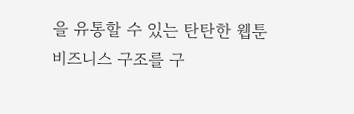을 유통할 수 있는 탄탄한 웹툰 비즈니스 구조를 구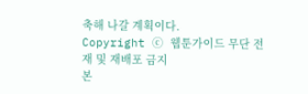축해 나갈 계획이다.
Copyright ⓒ 웹툰가이드 무단 전재 및 재배포 금지
본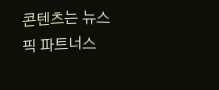콘텐츠는 뉴스픽 파트너스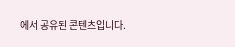에서 공유된 콘텐츠입니다.